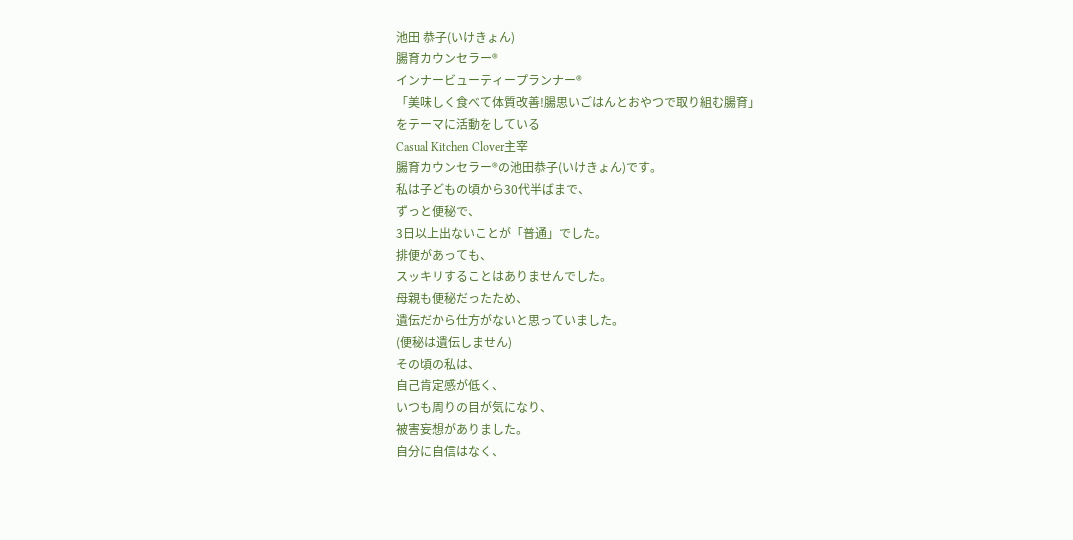池田 恭子(いけきょん)
腸育カウンセラー®
インナービューティープランナー®
「美味しく食べて体質改善!腸思いごはんとおやつで取り組む腸育」
をテーマに活動をしている
Casual Kitchen Clover主宰
腸育カウンセラー®の池田恭子(いけきょん)です。
私は子どもの頃から30代半ばまで、
ずっと便秘で、
3日以上出ないことが「普通」でした。
排便があっても、
スッキリすることはありませんでした。
母親も便秘だったため、
遺伝だから仕方がないと思っていました。
(便秘は遺伝しません)
その頃の私は、
自己肯定感が低く、
いつも周りの目が気になり、
被害妄想がありました。
自分に自信はなく、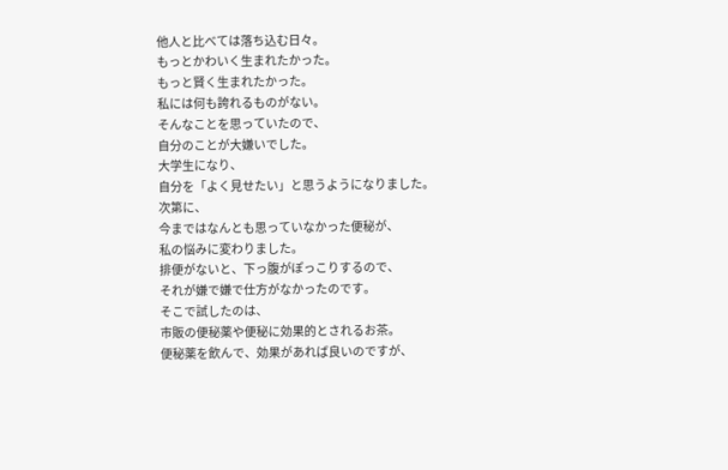他人と比べては落ち込む日々。
もっとかわいく生まれたかった。
もっと賢く生まれたかった。
私には何も誇れるものがない。
そんなことを思っていたので、
自分のことが大嫌いでした。
大学生になり、
自分を「よく見せたい」と思うようになりました。
次第に、
今まではなんとも思っていなかった便秘が、
私の悩みに変わりました。
排便がないと、下っ腹がぽっこりするので、
それが嫌で嫌で仕方がなかったのです。
そこで試したのは、
市販の便秘薬や便秘に効果的とされるお茶。
便秘薬を飲んで、効果があれば良いのですが、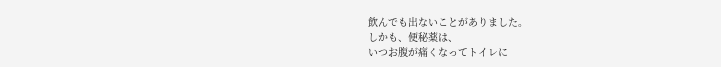飲んでも出ないことがありました。
しかも、便秘薬は、
いつお腹が痛くなってトイレに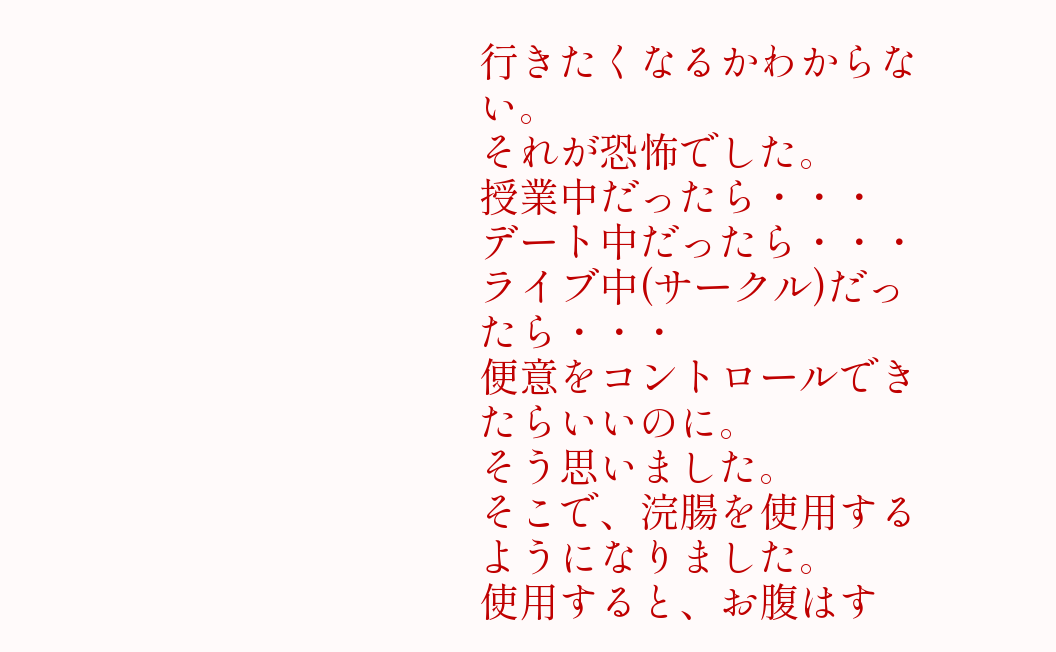行きたくなるかわからない。
それが恐怖でした。
授業中だったら・・・
デート中だったら・・・
ライブ中(サークル)だったら・・・
便意をコントロールできたらいいのに。
そう思いました。
そこで、浣腸を使用するようになりました。
使用すると、お腹はす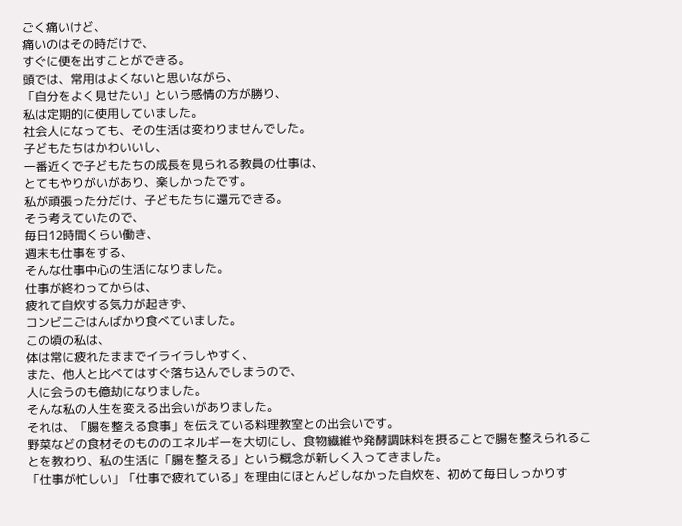ごく痛いけど、
痛いのはその時だけで、
すぐに便を出すことができる。
頭では、常用はよくないと思いながら、
「自分をよく見せたい」という感情の方が勝り、
私は定期的に使用していました。
社会人になっても、その生活は変わりませんでした。
子どもたちはかわいいし、
一番近くで子どもたちの成長を見られる教員の仕事は、
とてもやりがいがあり、楽しかったです。
私が頑張った分だけ、子どもたちに還元できる。
そう考えていたので、
毎日12時間くらい働き、
週末も仕事をする、
そんな仕事中心の生活になりました。
仕事が終わってからは、
疲れて自炊する気力が起きず、
コンビニごはんばかり食べていました。
この頃の私は、
体は常に疲れたままでイライラしやすく、
また、他人と比べてはすぐ落ち込んでしまうので、
人に会うのも億劫になりました。
そんな私の人生を変える出会いがありました。
それは、「腸を整える食事」を伝えている料理教室との出会いです。
野菜などの食材そのもののエネルギーを大切にし、食物繊維や発酵調味料を摂ることで腸を整えられることを教わり、私の生活に「腸を整える」という概念が新しく入ってきました。
「仕事が忙しい」「仕事で疲れている」を理由にほとんどしなかった自炊を、初めて毎日しっかりす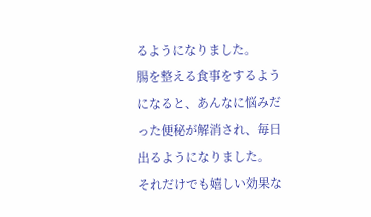るようになりました。
腸を整える食事をするようになると、あんなに悩みだった便秘が解消され、毎日出るようになりました。
それだけでも嬉しい効果な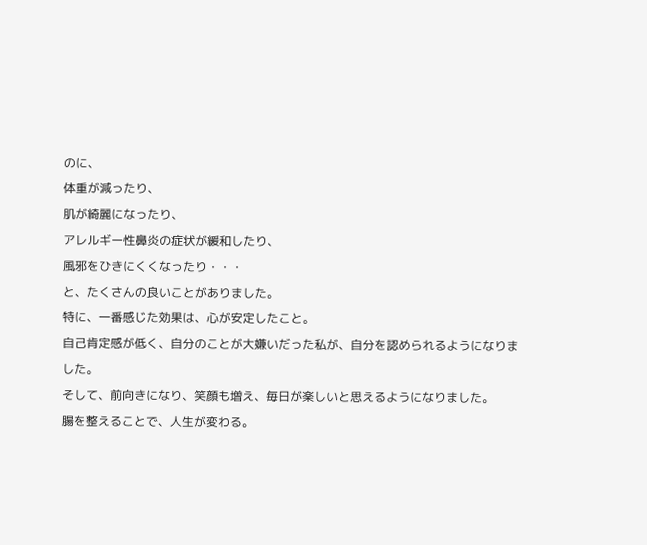のに、
体重が減ったり、
肌が綺麗になったり、
アレルギー性鼻炎の症状が緩和したり、
風邪をひきにくくなったり・・・
と、たくさんの良いことがありました。
特に、一番感じた効果は、心が安定したこと。
自己肯定感が低く、自分のことが大嫌いだった私が、自分を認められるようになりました。
そして、前向きになり、笑顔も増え、毎日が楽しいと思えるようになりました。
腸を整えることで、人生が変わる。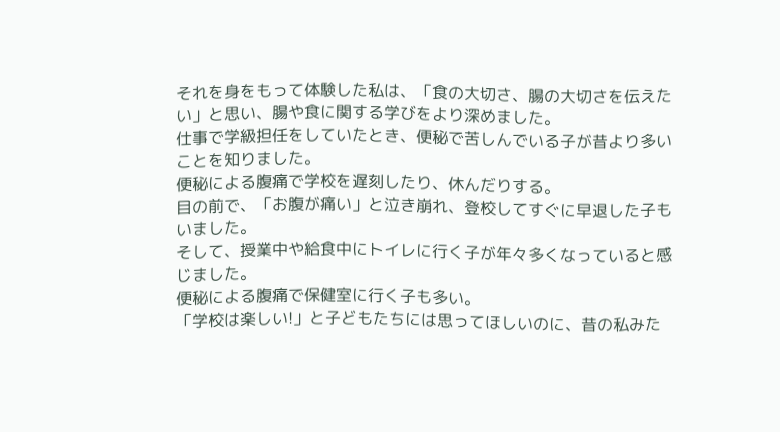それを身をもって体験した私は、「食の大切さ、腸の大切さを伝えたい」と思い、腸や食に関する学びをより深めました。
仕事で学級担任をしていたとき、便秘で苦しんでいる子が昔より多いことを知りました。
便秘による腹痛で学校を遅刻したり、休んだりする。
目の前で、「お腹が痛い」と泣き崩れ、登校してすぐに早退した子もいました。
そして、授業中や給食中にトイレに行く子が年々多くなっていると感じました。
便秘による腹痛で保健室に行く子も多い。
「学校は楽しい!」と子どもたちには思ってほしいのに、昔の私みた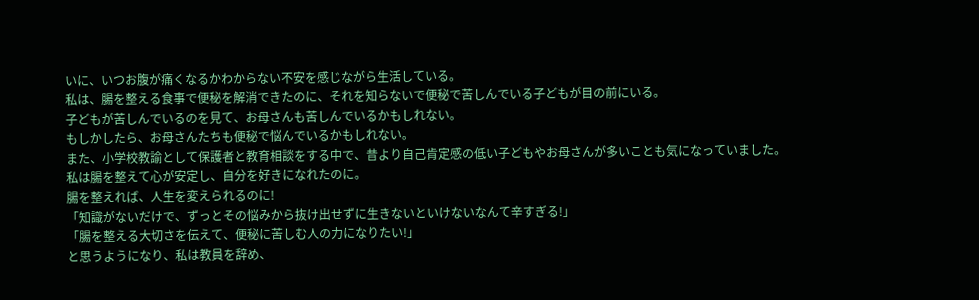いに、いつお腹が痛くなるかわからない不安を感じながら生活している。
私は、腸を整える食事で便秘を解消できたのに、それを知らないで便秘で苦しんでいる子どもが目の前にいる。
子どもが苦しんでいるのを見て、お母さんも苦しんでいるかもしれない。
もしかしたら、お母さんたちも便秘で悩んでいるかもしれない。
また、小学校教諭として保護者と教育相談をする中で、昔より自己肯定感の低い子どもやお母さんが多いことも気になっていました。
私は腸を整えて心が安定し、自分を好きになれたのに。
腸を整えれば、人生を変えられるのに!
「知識がないだけで、ずっとその悩みから抜け出せずに生きないといけないなんて辛すぎる!」
「腸を整える大切さを伝えて、便秘に苦しむ人の力になりたい!」
と思うようになり、私は教員を辞め、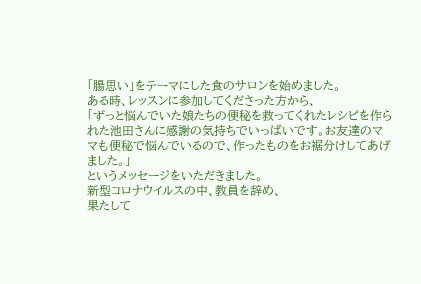「腸思い」をテーマにした食のサロンを始めました。
ある時、レッスンに参加してくださった方から、
「ずっと悩んでいた娘たちの便秘を救ってくれたレシピを作られた池田さんに感謝の気持ちでいっぱいです。お友達のママも便秘で悩んでいるので、作ったものをお裾分けしてあげました。」
というメッセージをいただきました。
新型コロナウイルスの中、教員を辞め、
果たして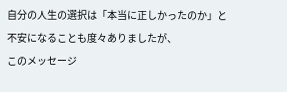自分の人生の選択は「本当に正しかったのか」と不安になることも度々ありましたが、
このメッセージ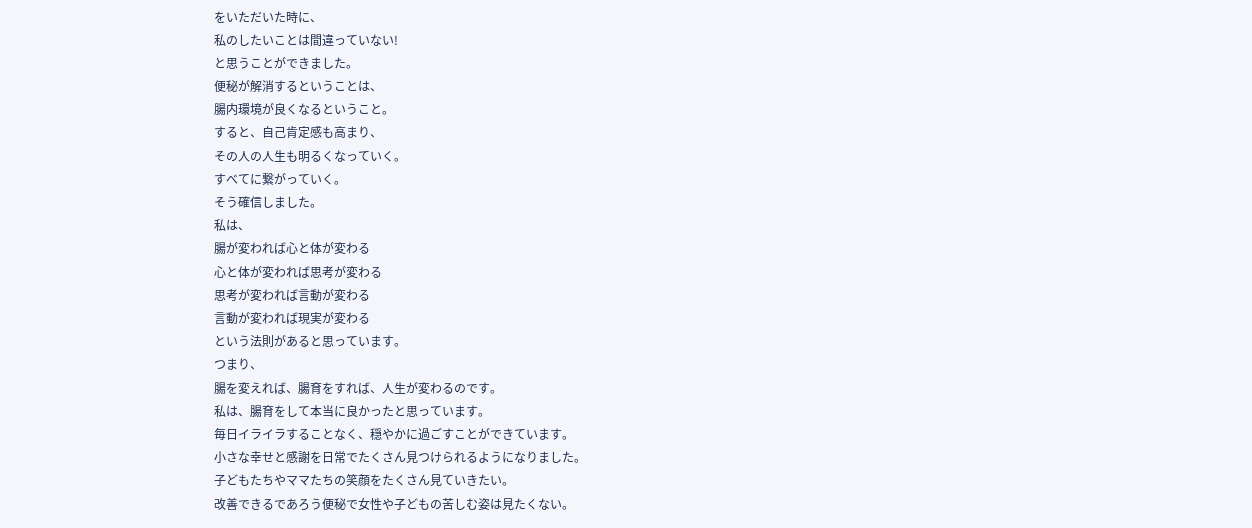をいただいた時に、
私のしたいことは間違っていない!
と思うことができました。
便秘が解消するということは、
腸内環境が良くなるということ。
すると、自己肯定感も高まり、
その人の人生も明るくなっていく。
すべてに繋がっていく。
そう確信しました。
私は、
腸が変われば心と体が変わる
心と体が変われば思考が変わる
思考が変われば言動が変わる
言動が変われば現実が変わる
という法則があると思っています。
つまり、
腸を変えれば、腸育をすれば、人生が変わるのです。
私は、腸育をして本当に良かったと思っています。
毎日イライラすることなく、穏やかに過ごすことができています。
小さな幸せと感謝を日常でたくさん見つけられるようになりました。
子どもたちやママたちの笑顔をたくさん見ていきたい。
改善できるであろう便秘で女性や子どもの苦しむ姿は見たくない。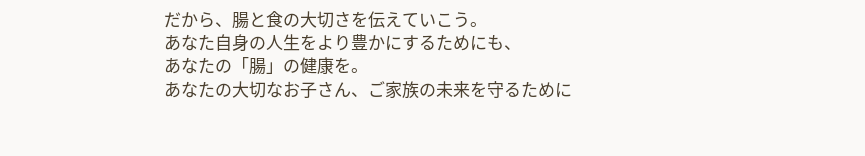だから、腸と食の大切さを伝えていこう。
あなた自身の人生をより豊かにするためにも、
あなたの「腸」の健康を。
あなたの大切なお子さん、ご家族の未来を守るために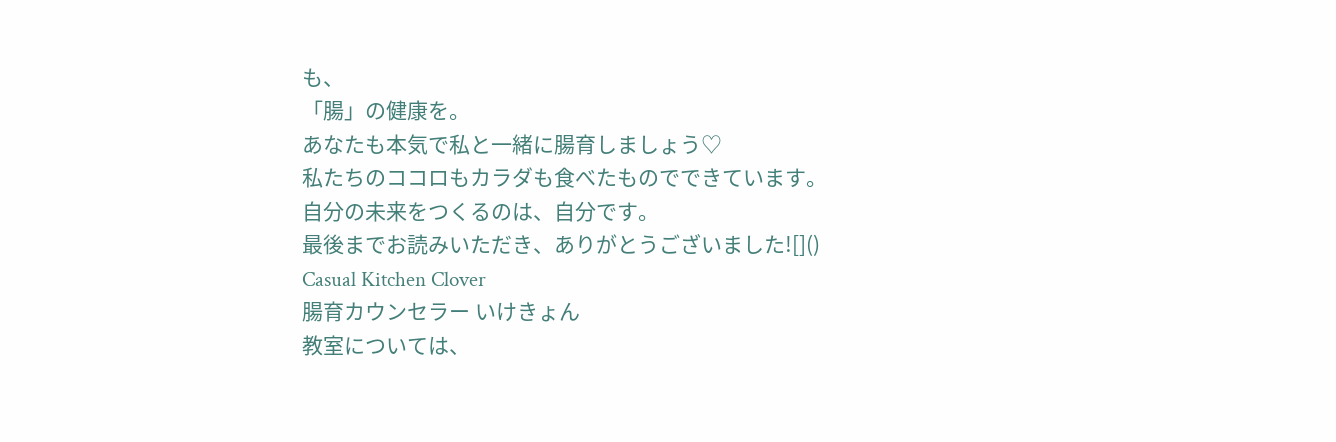も、
「腸」の健康を。
あなたも本気で私と一緒に腸育しましょう♡
私たちのココロもカラダも食べたものでできています。
自分の未来をつくるのは、自分です。
最後までお読みいただき、ありがとうございました![]()
Casual Kitchen Clover
腸育カウンセラー いけきょん
教室については、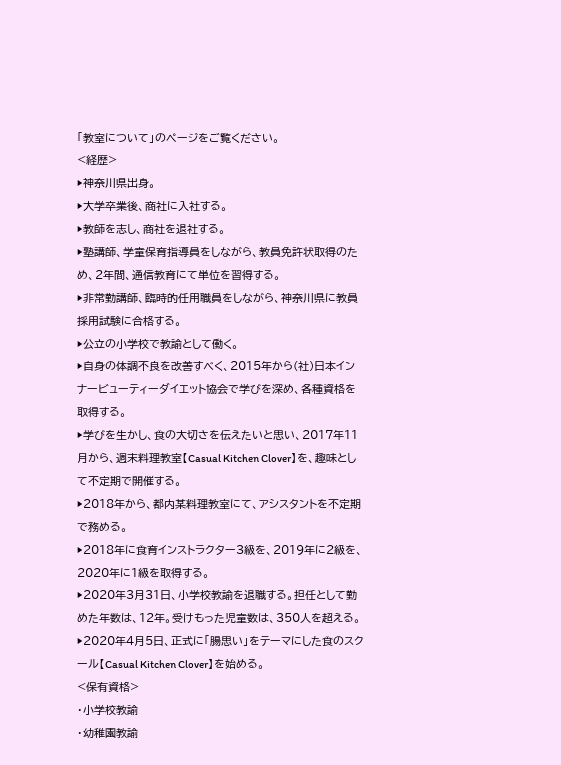「教室について」のページをご覧ください。
<経歴>
▶神奈川県出身。
▶大学卒業後、商社に入社する。
▶教師を志し、商社を退社する。
▶塾講師、学童保育指導員をしながら、教員免許状取得のため、2年間、通信教育にて単位を習得する。
▶非常勤講師、臨時的任用職員をしながら、神奈川県に教員採用試験に合格する。
▶公立の小学校で教諭として働く。
▶自身の体調不良を改善すべく、2015年から(社)日本インナービューティーダイエット協会で学びを深め、各種資格を取得する。
▶学びを生かし、食の大切さを伝えたいと思い、2017年11月から、週末料理教室【Casual Kitchen Clover】を、趣味として不定期で開催する。
▶2018年から、都内某料理教室にて、アシスタントを不定期で務める。
▶2018年に食育インストラクター3級を、2019年に2級を、2020年に1級を取得する。
▶2020年3月31日、小学校教諭を退職する。担任として勤めた年数は、12年。受けもった児童数は、350人を超える。
▶2020年4月5日、正式に「腸思い」をテーマにした食のスクール【Casual Kitchen Clover】を始める。
<保有資格>
・小学校教諭
・幼稚園教諭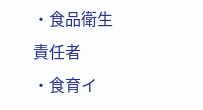・食品衛生責任者
・食育イ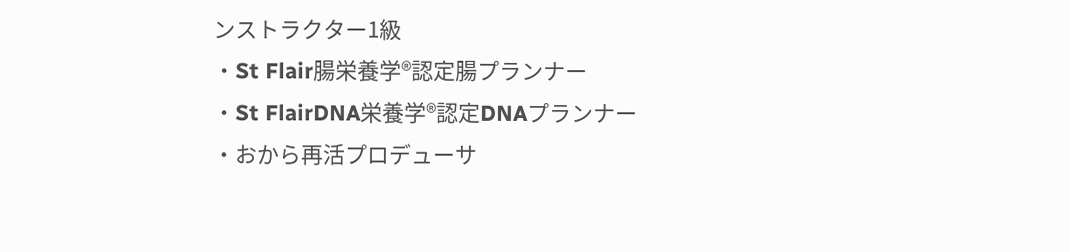ンストラクター1級
・St Flair腸栄養学®認定腸プランナー
・St FlairDNA栄養学®認定DNAプランナー
・おから再活プロデューサ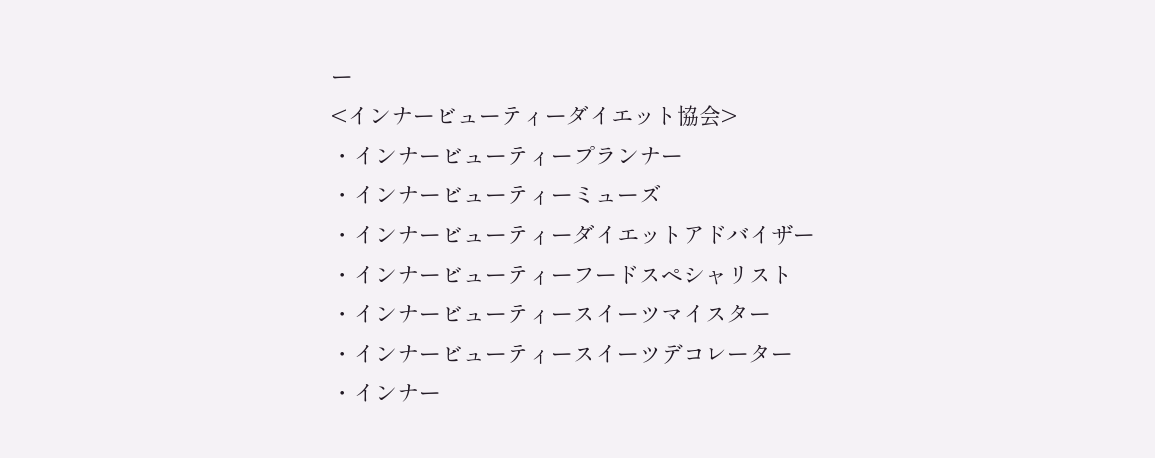ー
<インナービューティーダイエット協会>
・インナービューティープランナー
・インナービューティーミューズ
・インナービューティーダイエットアドバイザー
・インナービューティーフードスペシャリスト
・インナービューティースイーツマイスター
・インナービューティースイーツデコレーター
・インナー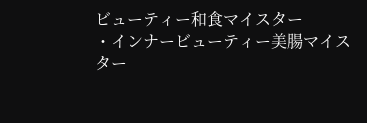ビューティー和食マイスター
・インナービューティー美腸マイスター